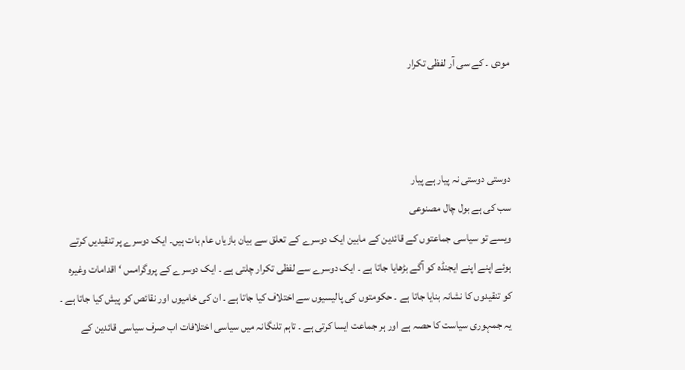مودی ۔ کے سی آر لفظی تکرار



دوستی دوستی نہ پیار ہے پیار
سب کی ہے بول چال مصنوعی
ویسے تو سیاسی جماعتوں کے قائدین کے مابین ایک دوسرے کے تعلق سے بیان بازیاں عام بات ہیں۔ ایک دوسرے پر تنقیدیں کرتے ہوئے اپنے اپنے ایجنڈہ کو آگے بڑھایا جاتا ہے ۔ ایک دوسرے سے لفظی تکرار چلتی ہے ۔ ایک دوسرے کے پروگرامس ‘ اقدامات وغیرہ کو تنقیدوں کا نشانہ بنایا جاتا ہے ۔ حکومتوں کی پالیسیوں سے اختلاف کیا جاتا ہے ۔ ان کی خامیوں اور نقائص کو پیش کیا جاتا ہے ۔ یہ جمہوری سیاست کا حصہ ہے اور ہر جماعت ایسا کرتی ہے ۔ تاہم تلنگانہ میں سیاسی اختلافات اب صرف سیاسی قائدین کے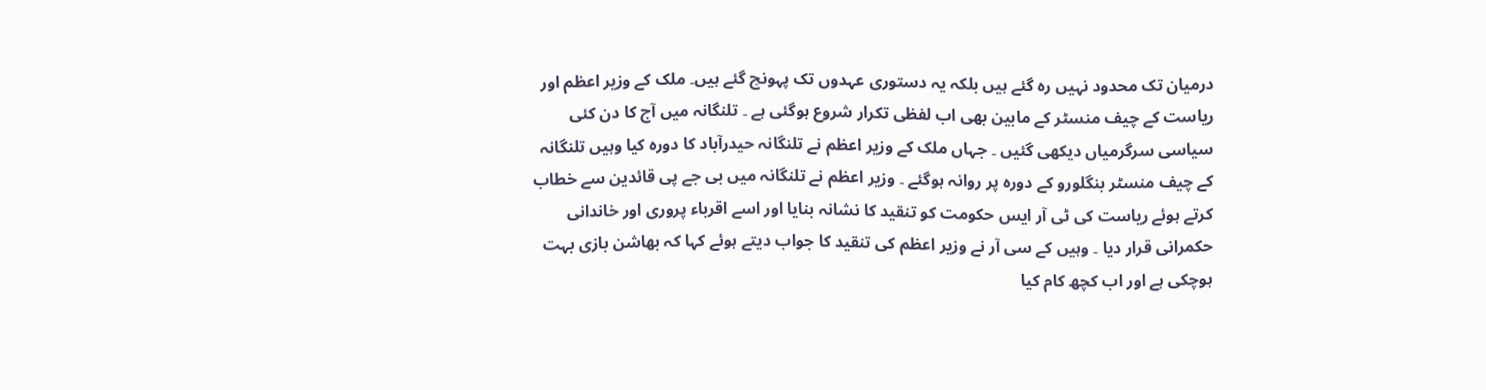درمیان تک محدود نہیں رہ گئے ہیں بلکہ یہ دستوری عہدوں تک پہونچ گئے ہیں۔ ملک کے وزیر اعظم اور ریاست کے چیف منسٹر کے مابین بھی اب لفظی تکرار شروع ہوگئی ہے ۔ تلنگانہ میں آج کا دن کئی سیاسی سرگرمیاں دیکھی گئیں ۔ جہاں ملک کے وزیر اعظم نے تلنگانہ حیدرآباد کا دورہ کیا وہیں تلنگانہ کے چیف منسٹر بنگلورو کے دورہ پر روانہ ہوگئے ۔ وزیر اعظم نے تلنگانہ میں بی جے پی قائدین سے خطاب کرتے ہوئے ریاست کی ٹی آر ایس حکومت کو تنقید کا نشانہ بنایا اور اسے اقرباء پروری اور خاندانی حکمرانی قرار دیا ۔ وہیں کے سی آر نے وزیر اعظم کی تنقید کا جواب دیتے ہوئے کہا کہ بھاشن بازی بہت ہوچکی ہے اور اب کچھ کام کیا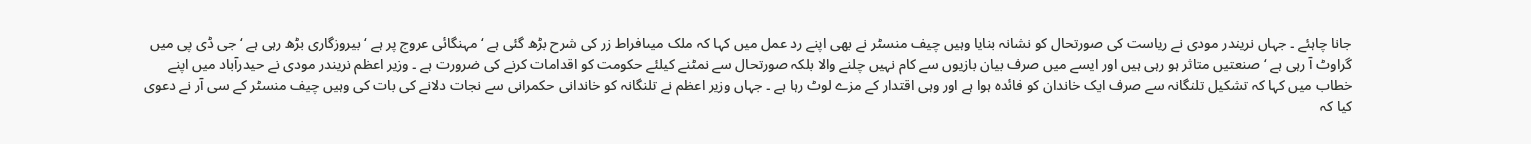جانا چاہئے ۔ جہاں نریندر مودی نے ریاست کی صورتحال کو نشانہ بنایا وہیں چیف منسٹر نے بھی اپنے رد عمل میں کہا کہ ملک میںافراط زر کی شرح بڑھ گئی ہے ‘ مہنگائی عروج پر ہے ‘ بیروزگاری بڑھ رہی ہے ‘ جی ڈی پی میں گراوٹ آ رہی ہے ‘ صنعتیں متاثر ہو رہی ہیں اور ایسے میں صرف بیان بازیوں سے کام نہیں چلنے والا بلکہ صورتحال سے نمٹنے کیلئے حکومت کو اقدامات کرنے کی ضرورت ہے ۔ وزیر اعظم نریندر مودی نے حیدرآباد میں اپنے خطاب میں کہا کہ تشکیل تلنگانہ سے صرف ایک خاندان کو فائدہ ہوا ہے اور وہی اقتدار کے مزے لوٹ رہا ہے ۔ جہاں وزیر اعظم نے تلنگانہ کو خاندانی حکمرانی سے نجات دلانے کی بات کی وہیں چیف منسٹر کے سی آر نے دعوی کیا کہ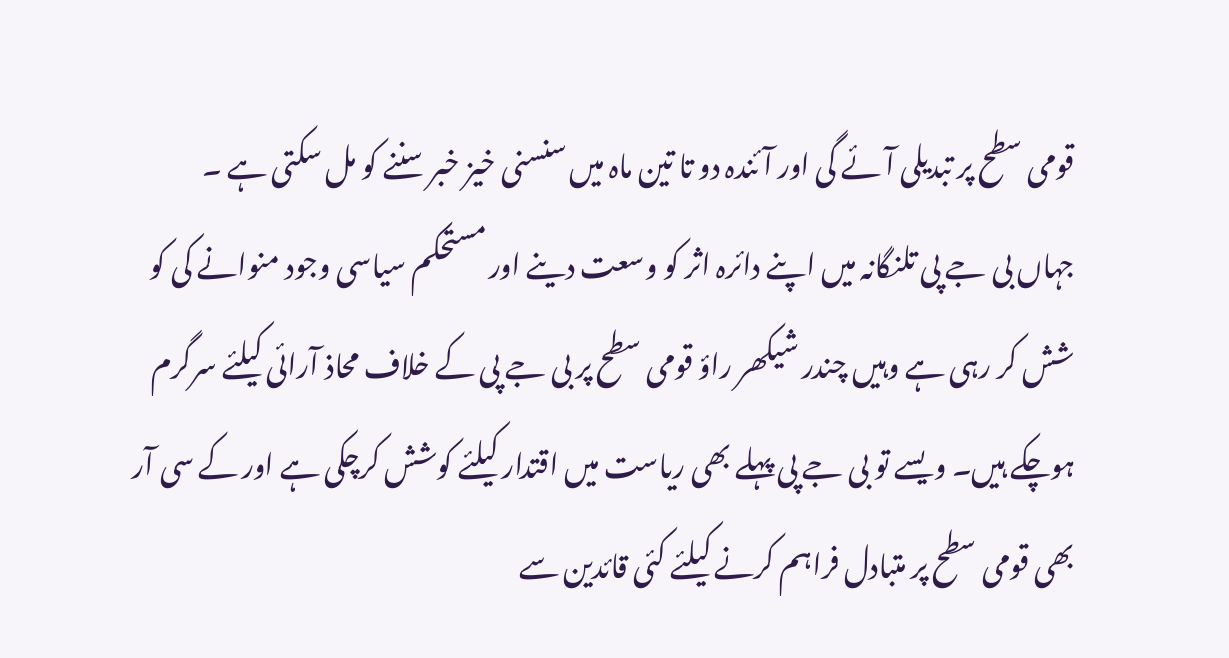قومی سطح پر تبدیلی آئے گی اور آئندہ دو تا تین ماہ میں سنسنی خیز خبر سننے کو مل سکتی ہے ۔
جہاں بی جے پی تلنگانہ میں اپنے دائرہ اثر کو وسعت دینے اور مستحکم سیاسی وجود منوانے کی کو شش کر رہی ہے وہیں چندر شیکھر راؤ قومی سطح پر بی جے پی کے خلاف محاذ آرائی کیلئے سرگرم ہوچکے ہیں۔ ویسے تو بی جے پی پہلے بھی ریاست میں اقتدار کیلئے کوشش کرچکی ہے اور کے سی آر بھی قومی سطح پر متبادل فراہم کرنے کیلئے کئی قائدین سے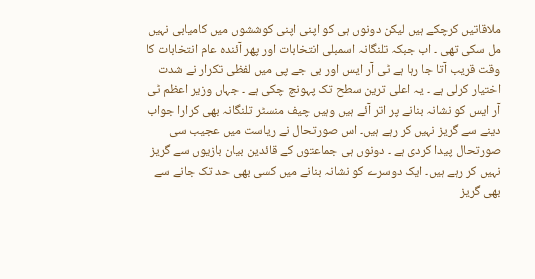ملاقاتیں کرچکے ہیں لیکن دونوں ہی کو اپنی اپنی کوششوں میں کامیابی نہیں مل سکی تھی ۔ اب جبکہ تلنگانہ اسمبلی انتخابات اور پھر آئندہ عام انتخابات کا وقت قریب آتا جا رہا ہے ٹی آر ایس اور بی جے پی میں لفظی تکرار نے شدت اختیار کرلی ہے ۔ یہ اعلی ترین سطح تک پہونچ چکی ہے ۔ جہاں وزیر اعظم ٹی آر ایس کو نشانہ بنانے پر اتر آئے ہیں وہیں چیف منسٹر تلنگانہ بھی کرارا جواب دینے سے گریز نہیں کر رہے ہیں۔ اس صورتحال نے ریاست میں عجیب سی صورتحال پیدا کردی ہے ۔ دونوں ہی جماعتوں کے قائدین بیان بازیوں سے گریز نہیں کر رہے ہیں۔ ایک دوسرے کو نشانہ بنانے میں کسی بھی حد تک جانے سے بھی گریز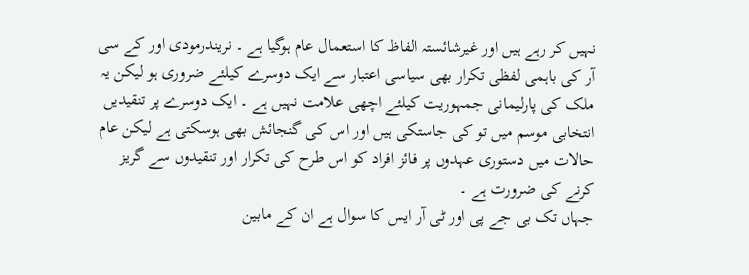نہیں کر رہے ہیں اور غیرشائستہ الفاظ کا استعمال عام ہوگیا ہے ۔ نریندرمودی اور کے سی آر کی باہمی لفظی تکرار بھی سیاسی اعتبار سے ایک دوسرے کیلئے ضروری ہو لیکن یہ ملک کی پارلیمانی جمہوریت کیلئے اچھی علامت نہیں ہے ۔ ایک دوسرے پر تنقیدیں انتخابی موسم میں تو کی جاستکی ہیں اور اس کی گنجائش بھی ہوسکتی ہے لیکن عام حالات میں دستوری عہدوں پر فائز افراد کو اس طرح کی تکرار اور تنقیدوں سے گریز کرنے کی ضرورت ہے ۔
جہاں تک بی جے پی اور ٹی آر ایس کا سوال ہے ان کے مابین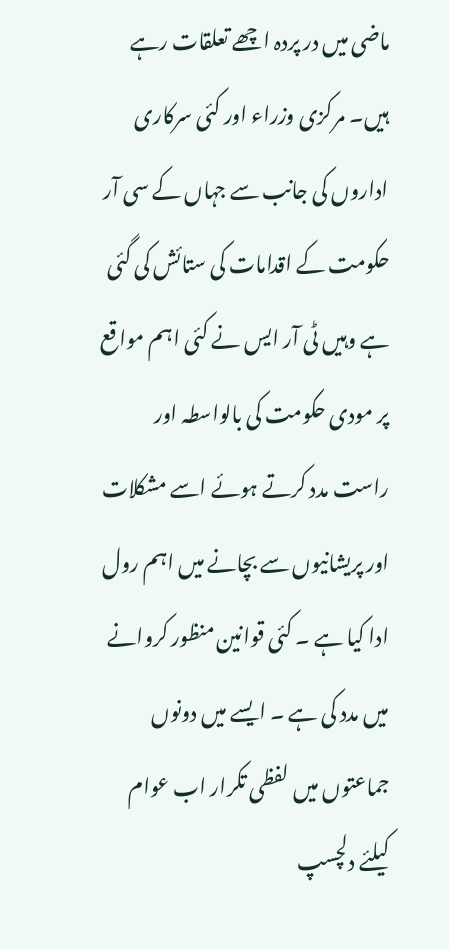ماضی میں در پردہ اچھے تعلقات رہے ہیں۔ مرکزی وزراء اور کئی سرکاری اداروں کی جانب سے جہاں کے سی آر حکومت کے اقدامات کی ستائش کی گئی ہے وہیں ٹی آر ایس نے کئی اہم مواقع پر مودی حکومت کی بالواسطہ اور راست مدد کرتے ہوئے اسے مشکلات اور پریشانیوں سے بچانے میں اہم رول ادا کیا ہے ۔ کئی قوانین منظور کروانے میں مدد کی ہے ۔ ایسے میں دونوں جماعتوں میں لفظی تکرار اب عوام کیلئے دلچسپ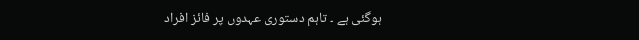ہوگئی ہے ۔ تاہم دستوری عہدوں پر فائز افراد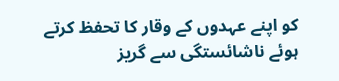کو اپنے عہدوں کے وقار کا تحفظ کرتے ہوئے ناشائستگی سے گریز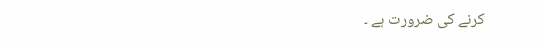کرنے کی ضرورت ہے ۔